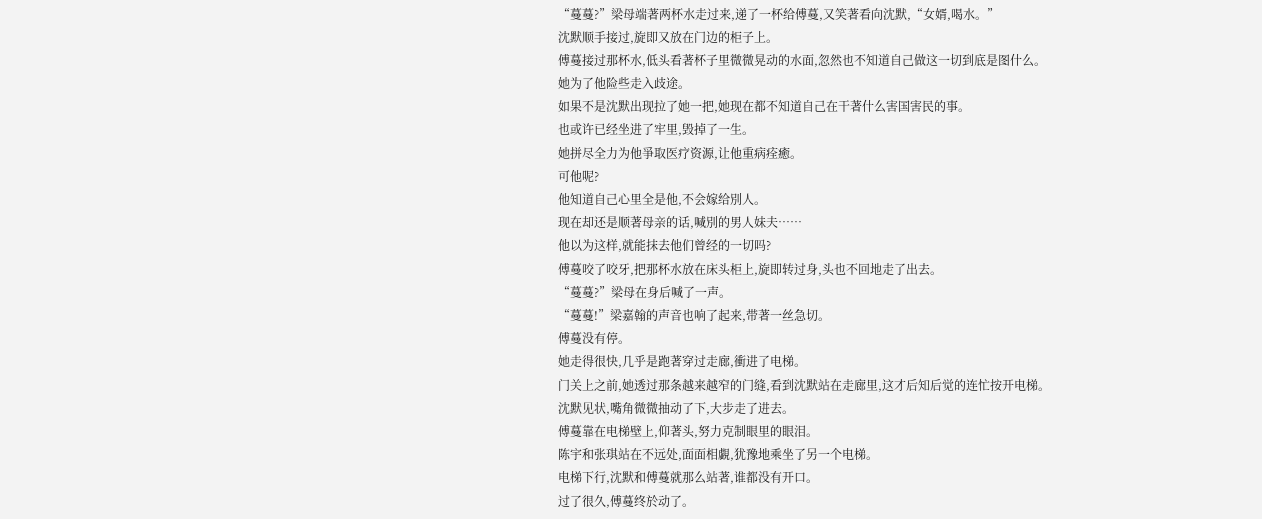“蔓蔓?”梁母端著两杯水走过来,递了一杯给傅蔓,又笑著看向沈默,“女婿,喝水。”
沈默顺手接过,旋即又放在门边的柜子上。
傅蔓接过那杯水,低头看著杯子里微微晃动的水面,忽然也不知道自己做这一切到底是图什么。
她为了他险些走入歧途。
如果不是沈默出现拉了她一把,她现在都不知道自己在干著什么害国害民的事。
也或许已经坐进了牢里,毁掉了一生。
她拼尽全力为他爭取医疗资源,让他重病痊癒。
可他呢?
他知道自己心里全是他,不会嫁给別人。
现在却还是顺著母亲的话,喊別的男人妹夫……
他以为这样,就能抹去他们曾经的一切吗?
傅蔓咬了咬牙,把那杯水放在床头柜上,旋即转过身,头也不回地走了出去。
“蔓蔓?”梁母在身后喊了一声。
“蔓蔓!”梁嘉翰的声音也响了起来,带著一丝急切。
傅蔓没有停。
她走得很快,几乎是跑著穿过走廊,衝进了电梯。
门关上之前,她透过那条越来越窄的门缝,看到沈默站在走廊里,这才后知后觉的连忙按开电梯。
沈默见状,嘴角微微抽动了下,大步走了进去。
傅蔓靠在电梯壁上,仰著头,努力克制眼里的眼泪。
陈宇和张琪站在不远处,面面相覷,犹豫地乘坐了另一个电梯。
电梯下行,沈默和傅蔓就那么站著,谁都没有开口。
过了很久,傅蔓终於动了。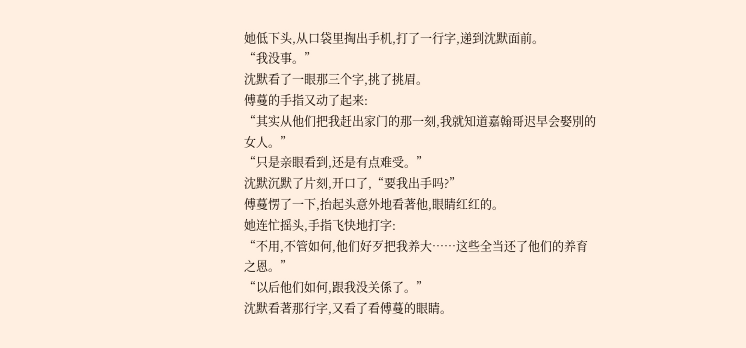她低下头,从口袋里掏出手机,打了一行字,递到沈默面前。
“我没事。”
沈默看了一眼那三个字,挑了挑眉。
傅蔓的手指又动了起来:
“其实从他们把我赶出家门的那一刻,我就知道嘉翰哥迟早会娶別的女人。”
“只是亲眼看到,还是有点难受。”
沈默沉默了片刻,开口了,“要我出手吗?”
傅蔓愣了一下,抬起头意外地看著他,眼睛红红的。
她连忙摇头,手指飞快地打字:
“不用,不管如何,他们好歹把我养大……这些全当还了他们的养育之恩。”
“以后他们如何,跟我没关係了。”
沈默看著那行字,又看了看傅蔓的眼睛。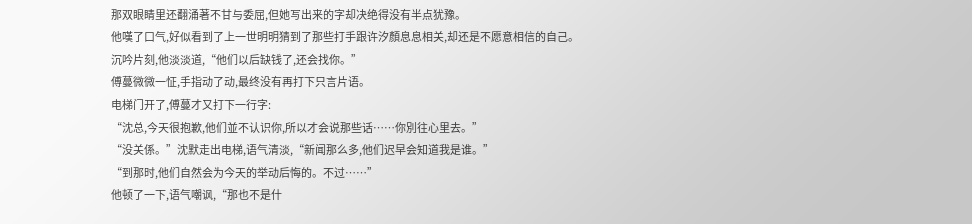那双眼睛里还翻涌著不甘与委屈,但她写出来的字却决绝得没有半点犹豫。
他嘆了口气,好似看到了上一世明明猜到了那些打手跟许汐顏息息相关,却还是不愿意相信的自己。
沉吟片刻,他淡淡道,“他们以后缺钱了,还会找你。”
傅蔓微微一怔,手指动了动,最终没有再打下只言片语。
电梯门开了,傅蔓才又打下一行字:
“沈总,今天很抱歉,他们並不认识你,所以才会说那些话……你別往心里去。”
“没关係。”沈默走出电梯,语气清淡,“新闻那么多,他们迟早会知道我是谁。”
“到那时,他们自然会为今天的举动后悔的。不过……”
他顿了一下,语气嘲讽,“那也不是什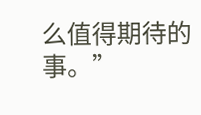么值得期待的事。”